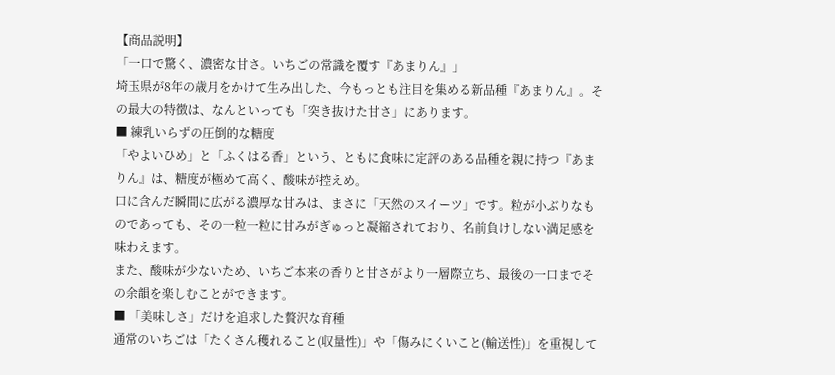【商品説明】
「一口で驚く、濃密な甘さ。いちごの常識を覆す『あまりん』」
埼玉県が8年の歳月をかけて生み出した、今もっとも注目を集める新品種『あまりん』。その最大の特徴は、なんといっても「突き抜けた甘さ」にあります。
■ 練乳いらずの圧倒的な糖度
「やよいひめ」と「ふくはる香」という、ともに食味に定評のある品種を親に持つ『あまりん』は、糖度が極めて高く、酸味が控えめ。
口に含んだ瞬間に広がる濃厚な甘みは、まさに「天然のスイーツ」です。粒が小ぶりなものであっても、その一粒一粒に甘みがぎゅっと凝縮されており、名前負けしない満足感を味わえます。
また、酸味が少ないため、いちご本来の香りと甘さがより一層際立ち、最後の一口までその余韻を楽しむことができます。
■ 「美味しさ」だけを追求した贅沢な育種
通常のいちごは「たくさん穫れること(収量性)」や「傷みにくいこと(輸送性)」を重視して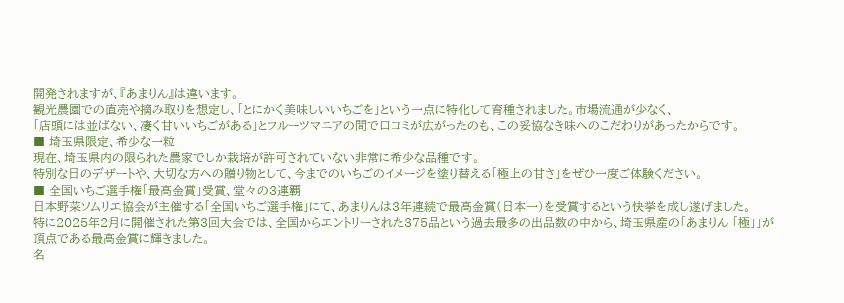開発されますが、『あまりん』は違います。
観光農園での直売や摘み取りを想定し、「とにかく美味しいいちごを」という一点に特化して育種されました。市場流通が少なく、
「店頭には並ばない、凄く甘いいちごがある」とフルーツマニアの間で口コミが広がったのも、この妥協なき味へのこだわりがあったからです。
■ 埼玉県限定、希少な一粒
現在、埼玉県内の限られた農家でしか栽培が許可されていない非常に希少な品種です。
特別な日のデザートや、大切な方への贈り物として、今までのいちごのイメージを塗り替える「極上の甘さ」をぜひ一度ご体験ください。
■ 全国いちご選手権「最高金賞」受賞、堂々の3連覇
日本野菜ソムリエ協会が主催する「全国いちご選手権」にて、あまりんは3年連続で最高金賞(日本一)を受賞するという快挙を成し遂げました。
特に2025年2月に開催された第3回大会では、全国からエントリーされた375品という過去最多の出品数の中から、埼玉県産の「あまりん 「極」」が頂点である最高金賞に輝きました。
名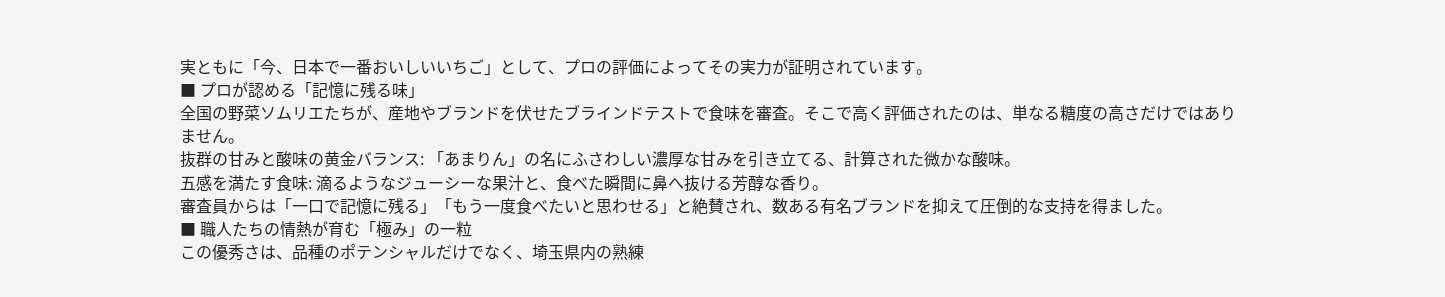実ともに「今、日本で一番おいしいいちご」として、プロの評価によってその実力が証明されています。
■ プロが認める「記憶に残る味」
全国の野菜ソムリエたちが、産地やブランドを伏せたブラインドテストで食味を審査。そこで高く評価されたのは、単なる糖度の高さだけではありません。
抜群の甘みと酸味の黄金バランス: 「あまりん」の名にふさわしい濃厚な甘みを引き立てる、計算された微かな酸味。
五感を満たす食味: 滴るようなジューシーな果汁と、食べた瞬間に鼻へ抜ける芳醇な香り。
審査員からは「一口で記憶に残る」「もう一度食べたいと思わせる」と絶賛され、数ある有名ブランドを抑えて圧倒的な支持を得ました。
■ 職人たちの情熱が育む「極み」の一粒
この優秀さは、品種のポテンシャルだけでなく、埼玉県内の熟練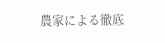農家による徹底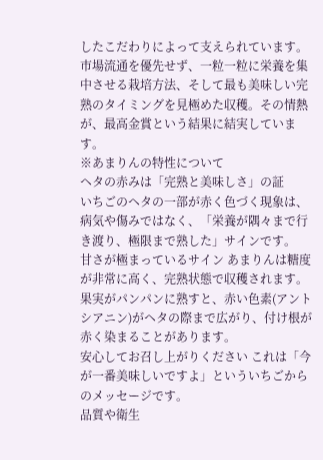したこだわりによって支えられています。
市場流通を優先せず、一粒一粒に栄養を集中させる栽培方法、そして最も美味しい完熟のタイミングを見極めた収穫。その情熱が、最高金賞という結果に結実しています。
※あまりんの特性について
ヘタの赤みは「完熟と美味しさ」の証
いちごのヘタの一部が赤く色づく現象は、病気や傷みではなく、「栄養が隅々まで行き渡り、極限まで熟した」サインです。
甘さが極まっているサイン あまりんは糖度が非常に高く、完熟状態で収穫されます。
果実がパンパンに熟すと、赤い色素(アントシアニン)がヘタの際まで広がり、付け根が赤く染まることがあります。
安心してお召し上がりください これは「今が一番美味しいですよ」といういちごからのメッセージです。
品質や衛生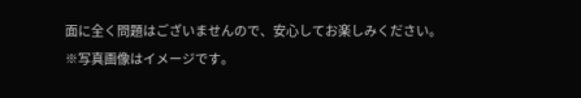面に全く問題はございませんので、安心してお楽しみください。
※写真画像はイメージです。